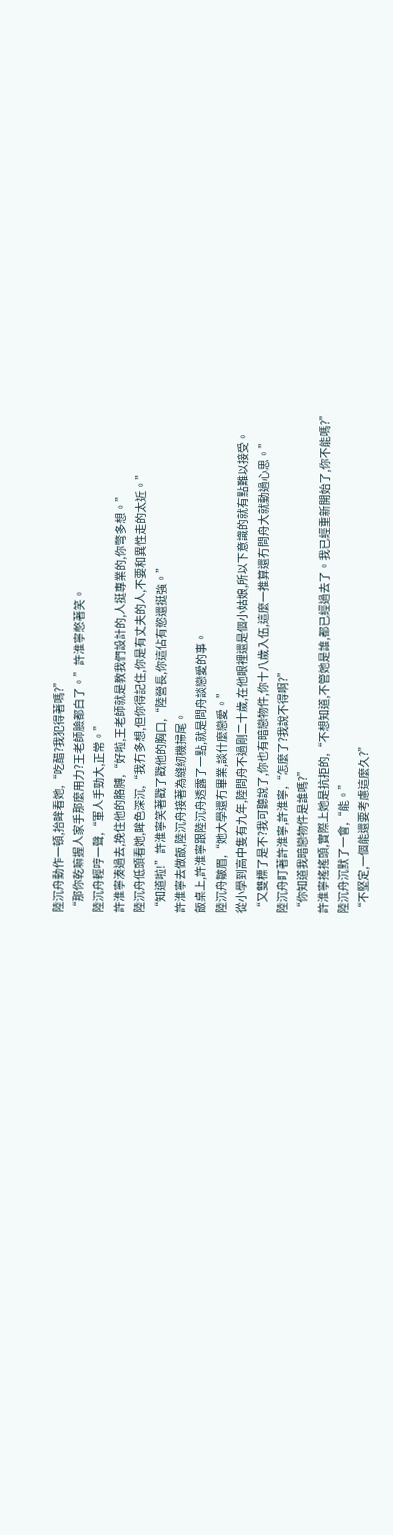陸沉舟動作一頓,抬眸看她,“吃醋?我犯得著嗎?”
“那你乾嘛握人家手那麼用力?王老師臉都白了。”許淮寧憋著笑。
陸沉舟輕哼一聲,“軍人手勁大,正常。”
許淮寧湊過去,挽住他的胳膊,“好啦,王老師就是教我們設計的,人挺專業的,你彆多想。”
陸沉舟低頭看她,眸色深沉,“我冇多想,但你得記住,你是有丈夫的人,不要和異性走的太近。”
“知道啦!”許淮寧笑著戳了戳他的胸口,“陸營長,你這佔有慾還挺強。”
許淮寧去做飯,陸沉舟接著為縫紉機掃尾。
飯桌上,許淮寧跟陸沉舟透露了一點,就是問舟談戀愛的事。
陸沉舟皺眉,“她大學還冇畢業,談什麼戀愛。”
從小學到高中隻有九年,陸問舟不過剛二十歲,在他眼裡還是個小姑娘,所以下意識的就有點難以接受。
“又雙標了是不?我可聽說了,你也有暗戀物件,你十八歲入伍,這麼一推算還冇問舟大就動過心思。”
陸沉舟盯著許淮寧,許淮寧,“怎麼了?我說不得啊?”
“你知道我暗戀物件是誰嗎?”
許淮寧搖搖頭,實際上她是抗拒的,“不想知道,不管她是誰,都已經過去了。我已經重新開始了,你不能嗎?”
陸沉舟沉默了一會,“能。”
“不堅定,一個能還要考慮這麼久?”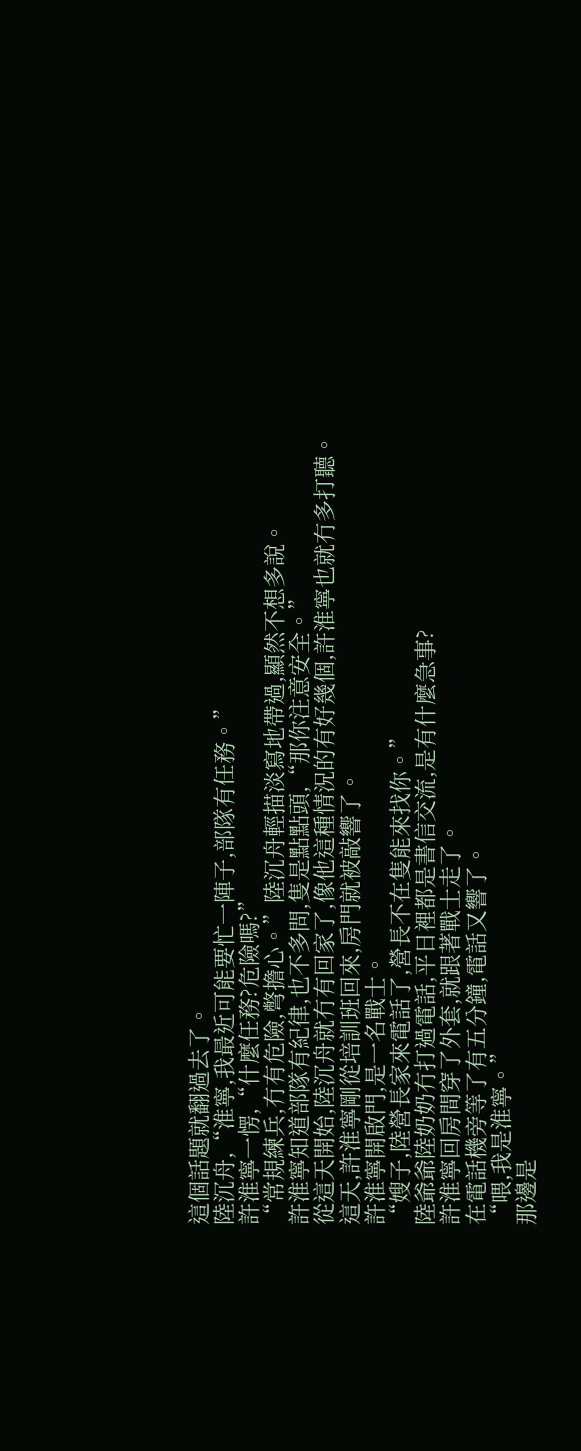這個話題就翻過去了。
陸沉舟,“淮寧,我最近可能要忙一陣子,部隊有任務。”
許淮寧一愣,“什麼任務?危險嗎?”
“常規練兵,冇有危險,彆擔心。”陸沉舟輕描淡寫地帶過,顯然不想多說。
許淮寧知道部隊有紀律,也不多問,隻是點點頭,“那你注意安全。”
從這天開始,陸沉舟就冇有回家了,像他這種情況的有好幾個,許淮寧也就冇多打聽。
這天,許淮寧剛從培訓班回來,房門就被敲響了。
許淮寧開啟門,是一名戰士。
“嫂子,陸營長家來電話了,營長不在隻能來找你。”
陸爺爺陸奶奶冇打過電話,平日裡都是書信交流,是有什麼急事?
許淮寧回房間穿了外套,就跟著戰士走了。
在電話機旁等了有五分鐘,電話又響了。
“喂,我是淮寧。”
那邊是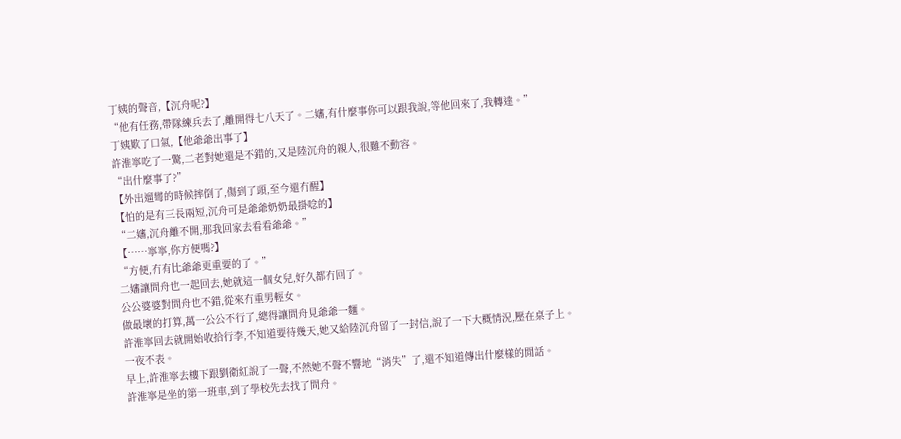丁姨的聲音,【沉舟呢?】
“他有任務,帶隊練兵去了,離開得七八天了。二嬸,有什麼事你可以跟我說,等他回來了,我轉達。”
丁姨歎了口氣,【他爺爺出事了】
許淮寧吃了一驚,二老對她還是不錯的,又是陸沉舟的親人,很難不動容。
“出什麼事了?”
【外出遛彎的時候摔倒了,傷到了頭,至今還冇醒】
【怕的是有三長兩短,沉舟可是爺爺奶奶最掛唸的】
“二嬸,沉舟離不開,那我回家去看看爺爺。”
【……寧寧,你方便嗎?】
“方便,冇有比爺爺更重要的了。”
二嬸讓問舟也一起回去,她就這一個女兒,好久都冇回了。
公公婆婆對問舟也不錯,從來冇重男輕女。
做最壞的打算,萬一公公不行了,總得讓問舟見爺爺一麵。
許淮寧回去就開始收拾行李,不知道要待幾天,她又給陸沉舟留了一封信,說了一下大概情況,壓在桌子上。
一夜不表。
早上,許淮寧去樓下跟劉衛紅說了一聲,不然她不聲不響地“消失”了,還不知道傳出什麼樣的閒話。
許淮寧是坐的第一班車,到了學校先去找了問舟。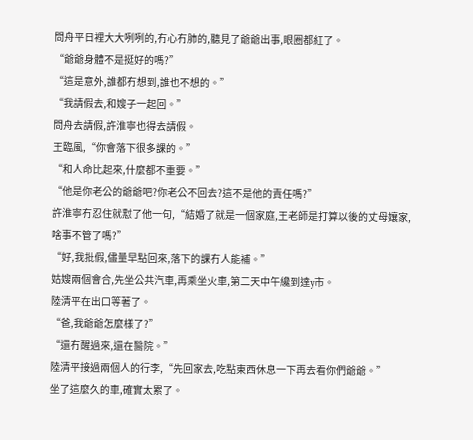問舟平日裡大大咧咧的,冇心冇肺的,聽見了爺爺出事,眼圈都紅了。
“爺爺身體不是挺好的嗎?”
“這是意外,誰都冇想到,誰也不想的。”
“我請假去,和嫂子一起回。”
問舟去請假,許淮寧也得去請假。
王臨風,“你會落下很多課的。”
“和人命比起來,什麼都不重要。”
“他是你老公的爺爺吧?你老公不回去?這不是他的責任嗎?”
許淮寧冇忍住就懟了他一句,“結婚了就是一個家庭,王老師是打算以後的丈母孃家,啥事不管了嗎?”
“好,我批假,儘量早點回來,落下的課冇人能補。”
姑嫂兩個會合,先坐公共汽車,再乘坐火車,第二天中午纔到達y市。
陸清平在出口等著了。
“爸,我爺爺怎麼樣了?”
“還冇醒過來,還在醫院。”
陸清平接過兩個人的行李,“先回家去,吃點東西休息一下再去看你們爺爺。”
坐了這麼久的車,確實太累了。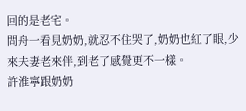回的是老宅。
問舟一看見奶奶,就忍不住哭了,奶奶也紅了眼,少來夫妻老來伴,到老了感覺更不一樣。
許淮寧跟奶奶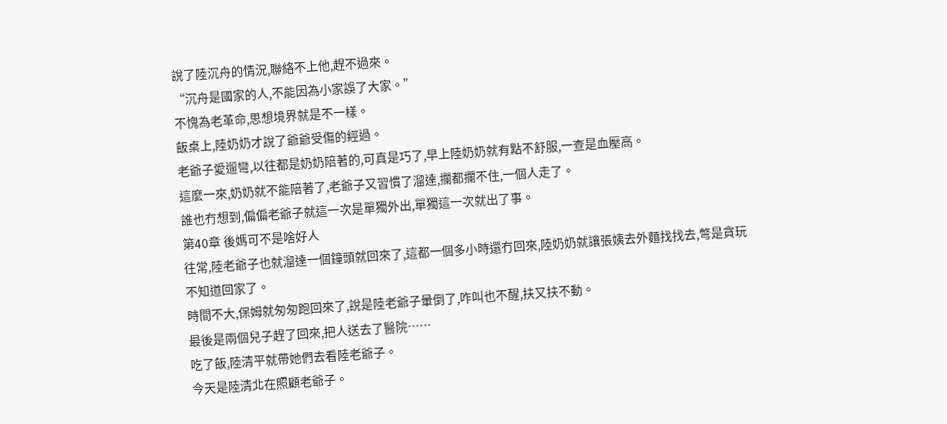說了陸沉舟的情況,聯絡不上他,趕不過來。
“沉舟是國家的人,不能因為小家誤了大家。”
不愧為老革命,思想境界就是不一樣。
飯桌上,陸奶奶才說了爺爺受傷的經過。
老爺子愛遛彎,以往都是奶奶陪著的,可真是巧了,早上陸奶奶就有點不舒服,一查是血壓高。
這麼一來,奶奶就不能陪著了,老爺子又習慣了溜達,攔都攔不住,一個人走了。
誰也冇想到,偏偏老爺子就這一次是單獨外出,單獨這一次就出了事。
第40章 後媽可不是啥好人
往常,陸老爺子也就溜達一個鐘頭就回來了,這都一個多小時還冇回來,陸奶奶就讓張姨去外麵找找去,彆是貪玩不知道回家了。
時間不大,保姆就匆匆跑回來了,說是陸老爺子暈倒了,咋叫也不醒,扶又扶不動。
最後是兩個兒子趕了回來,把人送去了醫院……
吃了飯,陸清平就帶她們去看陸老爺子。
今天是陸清北在照顧老爺子。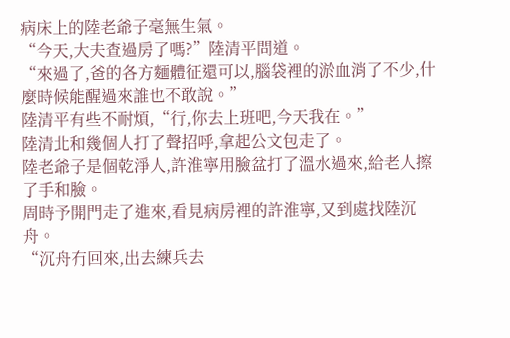病床上的陸老爺子毫無生氣。
“今天,大夫查過房了嗎?”陸清平問道。
“來過了,爸的各方麵體征還可以,腦袋裡的淤血消了不少,什麼時候能醒過來誰也不敢說。”
陸清平有些不耐煩,“行,你去上班吧,今天我在。”
陸清北和幾個人打了聲招呼,拿起公文包走了。
陸老爺子是個乾淨人,許淮寧用臉盆打了溫水過來,給老人擦了手和臉。
周時予開門走了進來,看見病房裡的許淮寧,又到處找陸沉舟。
“沉舟冇回來,出去練兵去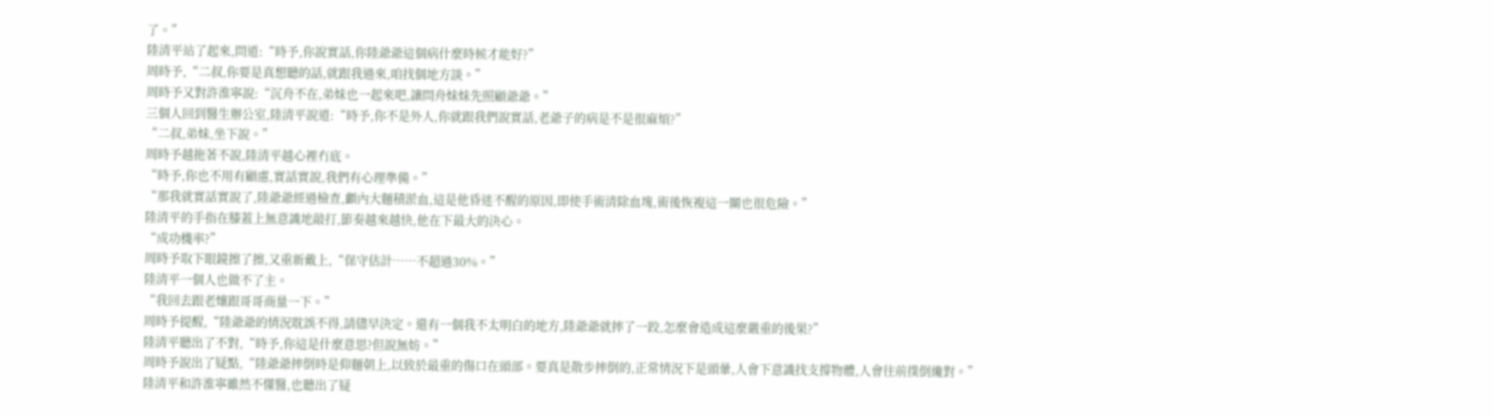了。”
陸清平站了起來,問道:“時予,你說實話,你陸爺爺這個病什麼時候才能好?”
周時予,“二叔,你要是真想聽的話,就跟我過來,咱找個地方談。”
周時予又對許淮寧說:“沉舟不在,弟妹也一起來吧,讓問舟妹妹先照顧爺爺。”
三個人回到醫生辦公室,陸清平說道:“時予,你不是外人,你就跟我們說實話,老爺子的病是不是很麻煩?”
“二叔,弟妹,坐下說。”
周時予越拖著不說,陸清平越心裡冇底。
“時予,你也不用有顧慮,實話實說,我們有心理準備。”
“那我就實話實說了,陸爺爺經過檢查,顱內大麵積淤血,這是他昏迷不醒的原因,即使手術清除血塊,術後恢複這一關也很危險。”
陸清平的手指在膝蓋上無意識地敲打,節奏越來越快,他在下最大的決心。
“成功機率?”
周時予取下眼鏡擦了擦,又重新戴上,“保守估計……不超過30%。”
陸清平一個人也做不了主。
“我回去跟老孃跟哥哥商量一下。”
周時予提醒,“陸爺爺的情況耽誤不得,請儘早決定。還有一個我不太明白的地方,陸爺爺就摔了一跤,怎麼會造成這麼嚴重的後果?”
陸清平聽出了不對,“時予,你這是什麼意思?但說無妨。”
周時予說出了疑點,“陸爺爺摔倒時是仰麵朝上,以致於最重的傷口在頭部。要真是散步摔倒的,正常情況下是頭暈,人會下意識找支撐物體,人會往前撲倒纔對。”
陸清平和許淮寧雖然不懂醫,也聽出了疑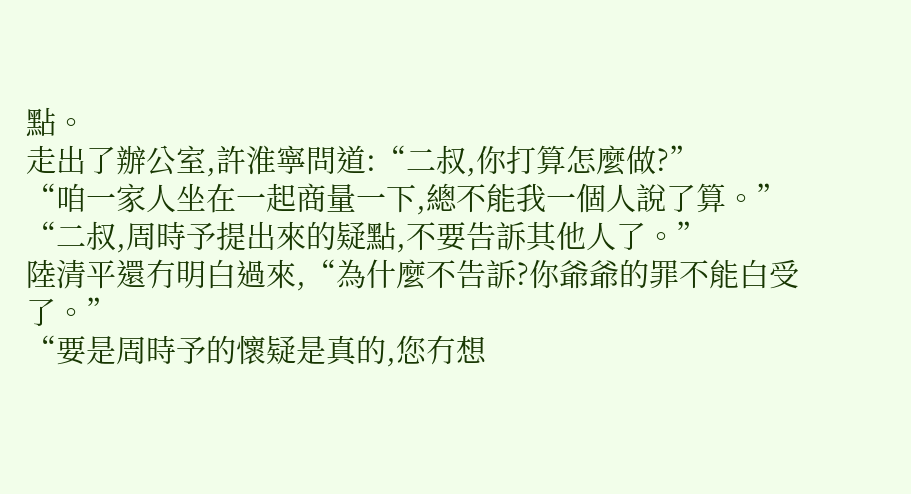點。
走出了辦公室,許淮寧問道:“二叔,你打算怎麼做?”
“咱一家人坐在一起商量一下,總不能我一個人說了算。”
“二叔,周時予提出來的疑點,不要告訴其他人了。”
陸清平還冇明白過來,“為什麼不告訴?你爺爺的罪不能白受了。”
“要是周時予的懷疑是真的,您冇想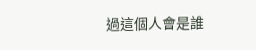過這個人會是誰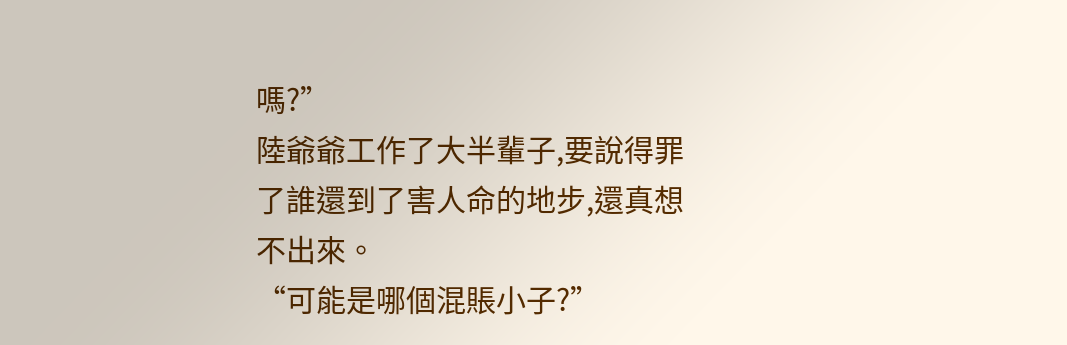嗎?”
陸爺爺工作了大半輩子,要說得罪了誰還到了害人命的地步,還真想不出來。
“可能是哪個混賬小子?”